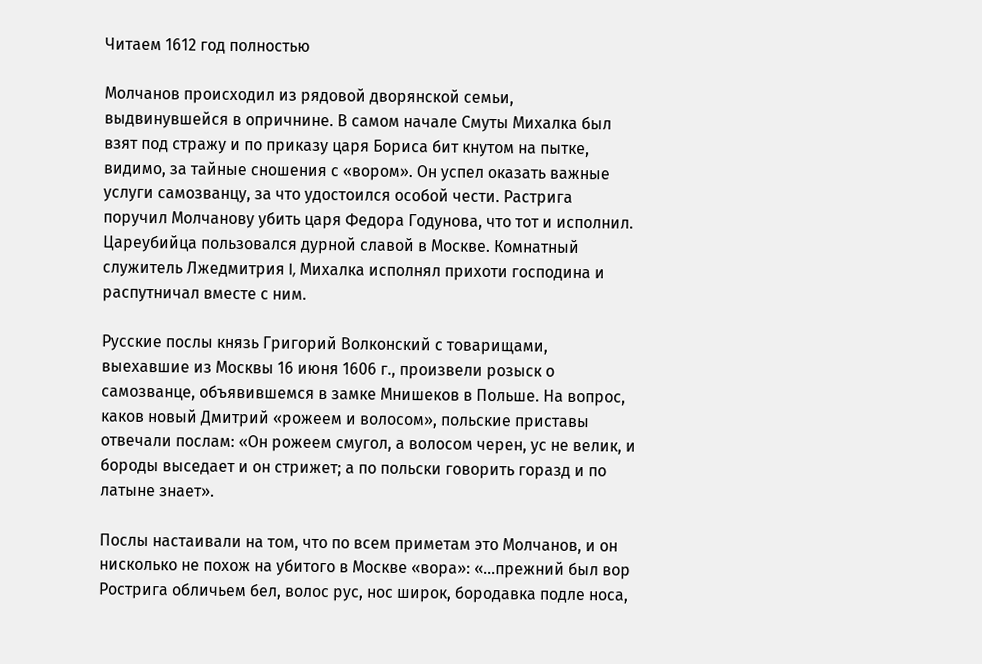Читаем 1612 год полностью

Молчанов происходил из рядовой дворянской семьи, выдвинувшейся в опричнине. В самом начале Смуты Михалка был взят под стражу и по приказу царя Бориса бит кнутом на пытке, видимо, за тайные сношения с «вором». Он успел оказать важные услуги самозванцу, за что удостоился особой чести. Растрига поручил Молчанову убить царя Федора Годунова, что тот и исполнил. Цареубийца пользовался дурной славой в Москве. Комнатный служитель Лжедмитрия I, Михалка исполнял прихоти господина и распутничал вместе с ним.

Русские послы князь Григорий Волконский с товарищами, выехавшие из Москвы 16 июня 1606 г., произвели розыск о самозванце, объявившемся в замке Мнишеков в Польше. На вопрос, каков новый Дмитрий «рожеем и волосом», польские приставы отвечали послам: «Он рожеем смугол, а волосом черен, ус не велик, и бороды выседает и он стрижет; а по польски говорить горазд и по латыне знает».

Послы настаивали на том, что по всем приметам это Молчанов, и он нисколько не похож на убитого в Москве «вора»: «…прежний был вор Рострига обличьем бел, волос рус, нос широк, бородавка подле носа,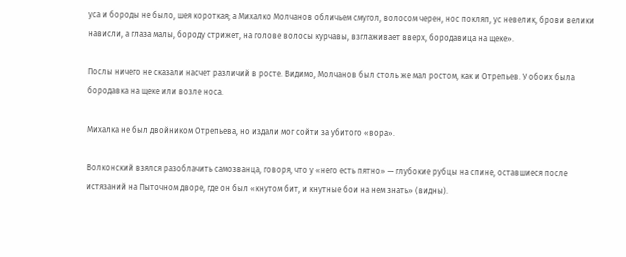уса и бороды не было, шея короткая; а Михалко Молчанов обличьем смугол, волосом черен, нос покляп, ус невелик, брови велики нависли, а глаза малы, бороду стрижет, на голове волосы курчавы, взглаживает вверх, бородавица на щеке».

Послы ничего не сказали насчет различий в росте. Видимо, Молчанов был столь же мал ростом, как и Отрепьев. У обоих была бородавка на щеке или возле носа.

Михалка не был двойником Отрепьева, но издали мог сойти за убитого «вора».

Волконский взялся разоблачить самозванца, говоря, что у «него есть пятно» — глубокие рубцы на спине, оставшиеся после истязаний на Пыточном дворе, где он был «кнутом бит, и кнутные бои на нем знать» (видны).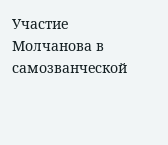Участие Молчанова в самозванческой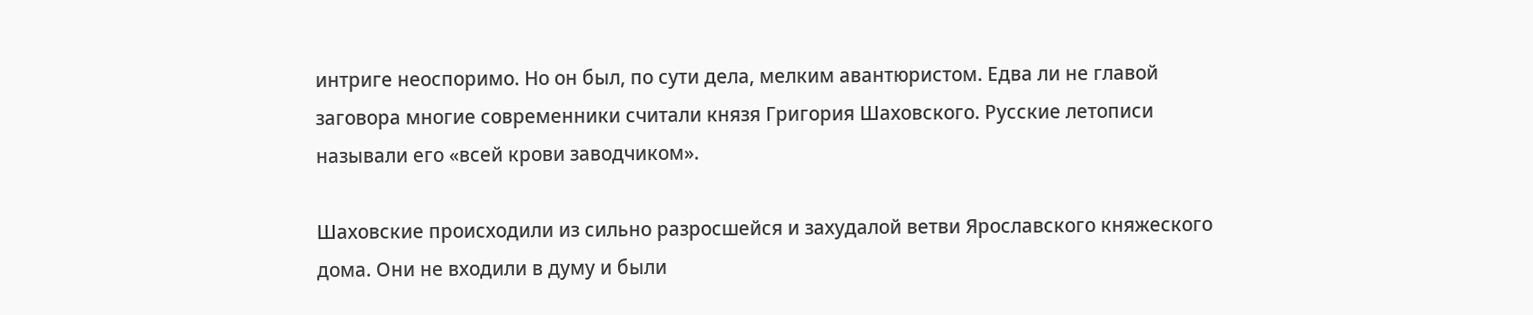интриге неоспоримо. Но он был, по сути дела, мелким авантюристом. Едва ли не главой заговора многие современники считали князя Григория Шаховского. Русские летописи называли его «всей крови заводчиком».

Шаховские происходили из сильно разросшейся и захудалой ветви Ярославского княжеского дома. Они не входили в думу и были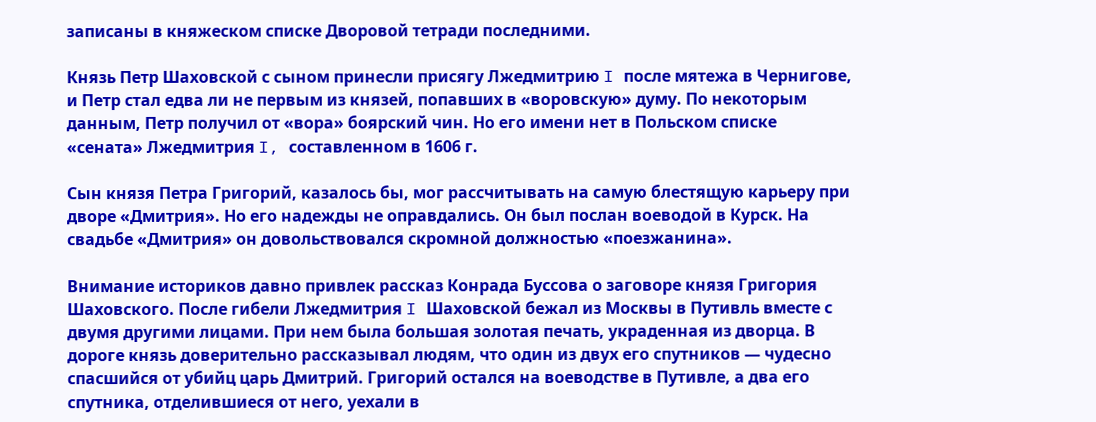записаны в княжеском списке Дворовой тетради последними.

Князь Петр Шаховской с сыном принесли присягу Лжедмитрию I после мятежа в Чернигове, и Петр стал едва ли не первым из князей, попавших в «воровскую» думу. По некоторым данным, Петр получил от «вора» боярский чин. Но его имени нет в Польском списке «сената» Лжедмитрия I, составленном в 1606 г.

Сын князя Петра Григорий, казалось бы, мог рассчитывать на самую блестящую карьеру при дворе «Дмитрия». Но его надежды не оправдались. Он был послан воеводой в Курск. На свадьбе «Дмитрия» он довольствовался скромной должностью «поезжанина».

Внимание историков давно привлек рассказ Конрада Буссова о заговоре князя Григория Шаховского. После гибели Лжедмитрия I Шаховской бежал из Москвы в Путивль вместе с двумя другими лицами. При нем была большая золотая печать, украденная из дворца. В дороге князь доверительно рассказывал людям, что один из двух его спутников — чудесно спасшийся от убийц царь Дмитрий. Григорий остался на воеводстве в Путивле, а два его спутника, отделившиеся от него, уехали в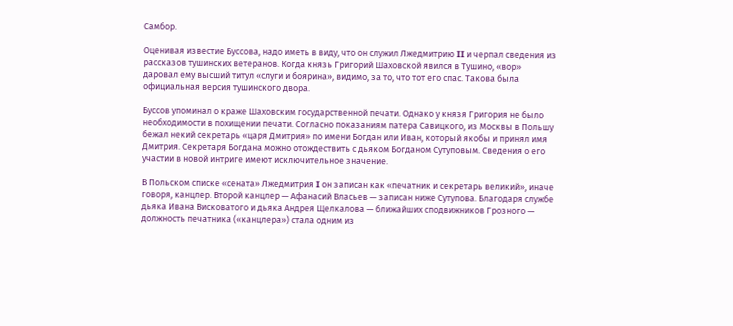Самбор.

Оценивая известие Буссова, надо иметь в виду, что он служил Лжедмитрию II и черпал сведения из рассказов тушинских ветеранов. Когда князь Григорий Шаховской явился в Тушино, «вор» даровал ему высший титул «слуги и боярина», видимо, за то, что тот его спас. Такова была официальная версия тушинского двора.

Буссов упоминал о краже Шаховским государственной печати. Однако у князя Григория не было необходимости в похищении печати. Согласно показаниям патера Савицкого, из Москвы в Польшу бежал некий секретарь «царя Дмитрия» по имени Богдан или Иван, который якобы и принял имя Дмитрия. Секретаря Богдана можно отождествить с дьяком Богданом Сутуповым. Сведения о его участии в новой интриге имеют исключительное значение.

В Польском списке «сената» Лжедмитрия I он записан как «печатник и секретарь великий», иначе говоря, канцлер. Второй канцлер — Афанасий Власьев — записан ниже Сутупова. Благодаря службе дьяка Ивана Висковатого и дьяка Андрея Щелкалова — ближайших сподвижников Грозного — должность печатника («канцлера») стала одним из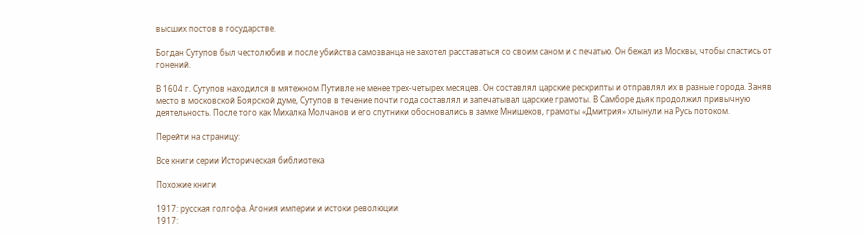высших постов в государстве.

Богдан Сутупов был честолюбив и после убийства самозванца не захотел расставаться со своим саном и с печатью. Он бежал из Москвы, чтобы спастись от гонений.

В 1604 г. Сутупов находился в мятежном Путивле не менее трех-четырех месяцев. Он составлял царские рескрипты и отправлял их в разные города. Заняв место в московской Боярской думе, Сутупов в течение почти года составлял и запечатывал царские грамоты. В Самборе дьяк продолжил привычную деятельность. После того как Михалка Молчанов и его спутники обосновались в замке Мнишеков, грамоты «Дмитрия» хлынули на Русь потоком.

Перейти на страницу:

Все книги серии Историческая библиотека

Похожие книги

1917: русская голгофа. Агония империи и истоки революции
1917: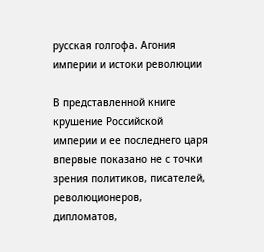русская голгофа. Агония империи и истоки революции

В представленной книге крушение Российской империи и ее последнего царя впервые показано не с точки зрения политиков, писателей, революционеров, дипломатов,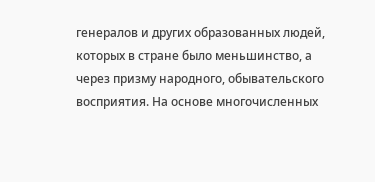генералов и других образованных людей, которых в стране было меньшинство, а через призму народного, обывательского восприятия. На основе многочисленных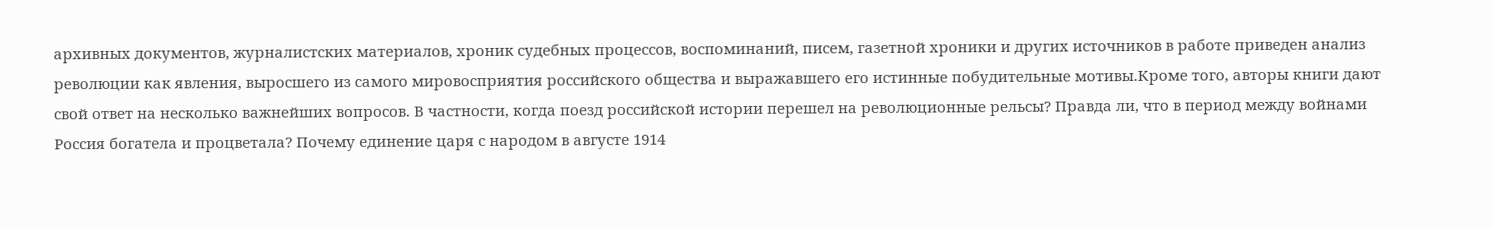архивных документов, журналистских материалов, хроник судебных процессов, воспоминаний, писем, газетной хроники и других источников в работе приведен анализ революции как явления, выросшего из самого мировосприятия российского общества и выражавшего его истинные побудительные мотивы.Кроме того, авторы книги дают свой ответ на несколько важнейших вопросов. В частности, когда поезд российской истории перешел на революционные рельсы? Правда ли, что в период между войнами Россия богатела и процветала? Почему единение царя с народом в августе 1914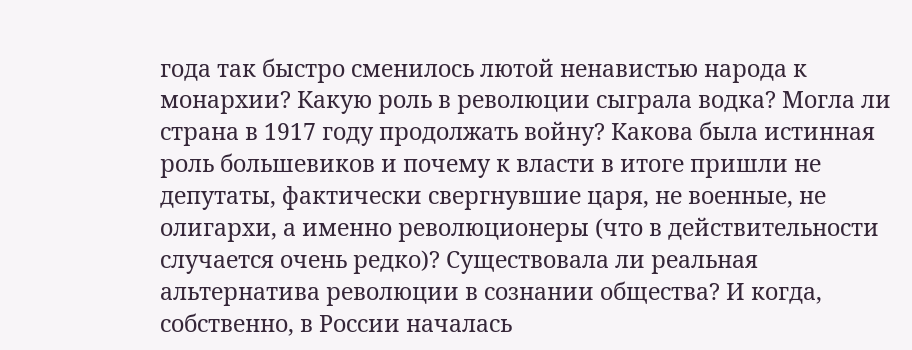года так быстро сменилось лютой ненавистью народа к монархии? Какую роль в революции сыграла водка? Могла ли страна в 1917 году продолжать войну? Какова была истинная роль большевиков и почему к власти в итоге пришли не депутаты, фактически свергнувшие царя, не военные, не олигархи, а именно революционеры (что в действительности случается очень редко)? Существовала ли реальная альтернатива революции в сознании общества? И когда, собственно, в России началась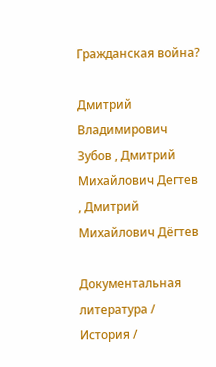Гражданская война?

Дмитрий Владимирович Зубов , Дмитрий Михайлович Дегтев , Дмитрий Михайлович Дёгтев

Документальная литература / История /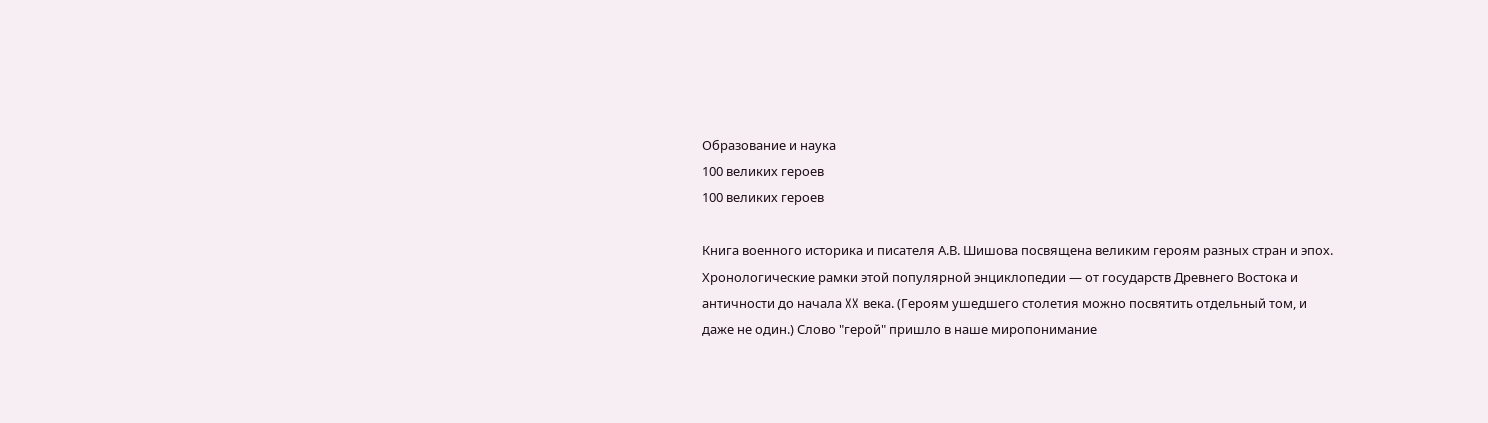Образование и наука
100 великих героев
100 великих героев

Книга военного историка и писателя А.В. Шишова посвящена великим героям разных стран и эпох. Хронологические рамки этой популярной энциклопедии — от государств Древнего Востока и античности до начала XX века. (Героям ушедшего столетия можно посвятить отдельный том, и даже не один.) Слово "герой" пришло в наше миропонимание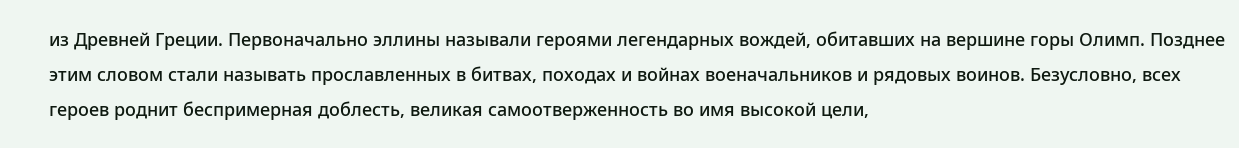из Древней Греции. Первоначально эллины называли героями легендарных вождей, обитавших на вершине горы Олимп. Позднее этим словом стали называть прославленных в битвах, походах и войнах военачальников и рядовых воинов. Безусловно, всех героев роднит беспримерная доблесть, великая самоотверженность во имя высокой цели,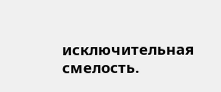исключительная смелость.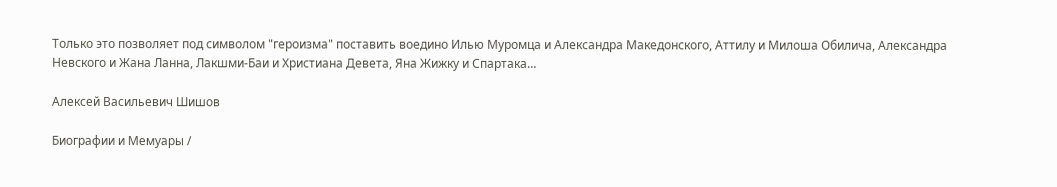Только это позволяет под символом "героизма" поставить воедино Илью Муромца и Александра Македонского, Аттилу и Милоша Обилича, Александра Невского и Жана Ланна, Лакшми-Баи и Христиана Девета, Яна Жижку и Спартака…

Алексей Васильевич Шишов

Биографии и Мемуары /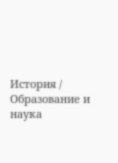История / Образование и наука